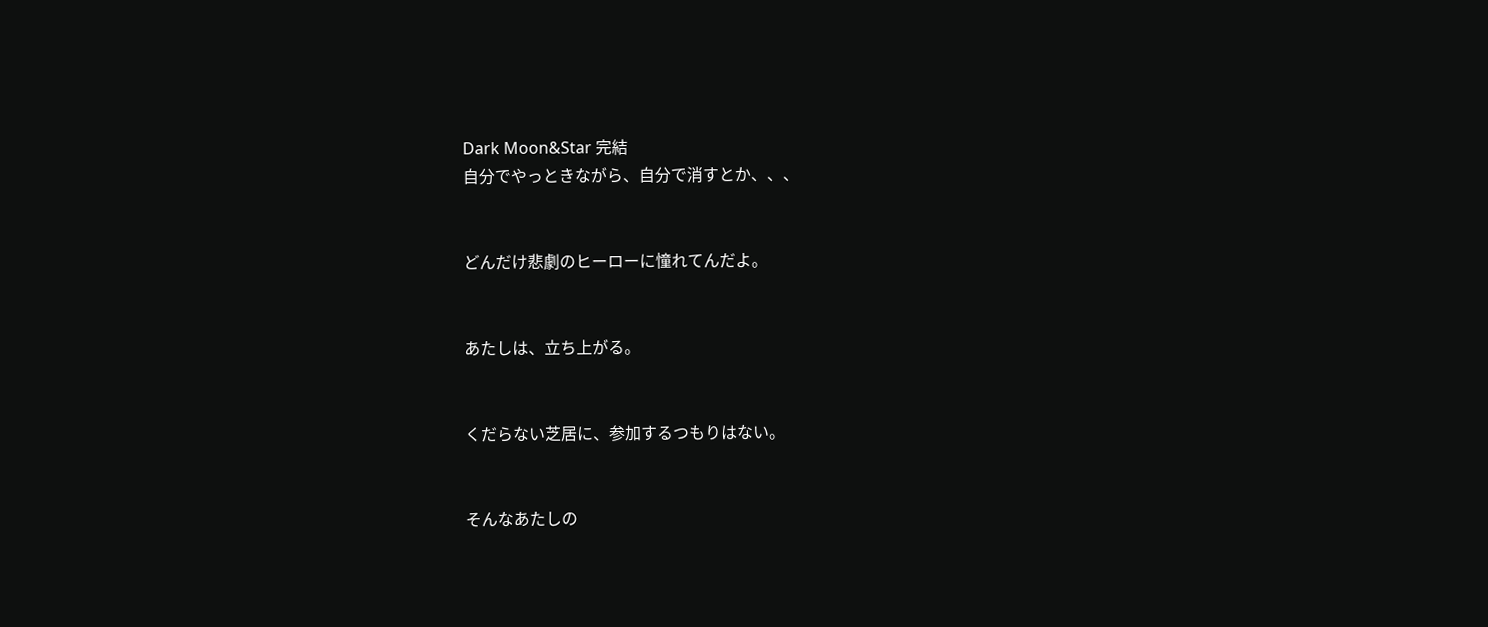Dark Moon&Star 完結
自分でやっときながら、自分で消すとか、、、


どんだけ悲劇のヒーローに憧れてんだよ。


あたしは、立ち上がる。


くだらない芝居に、参加するつもりはない。


そんなあたしの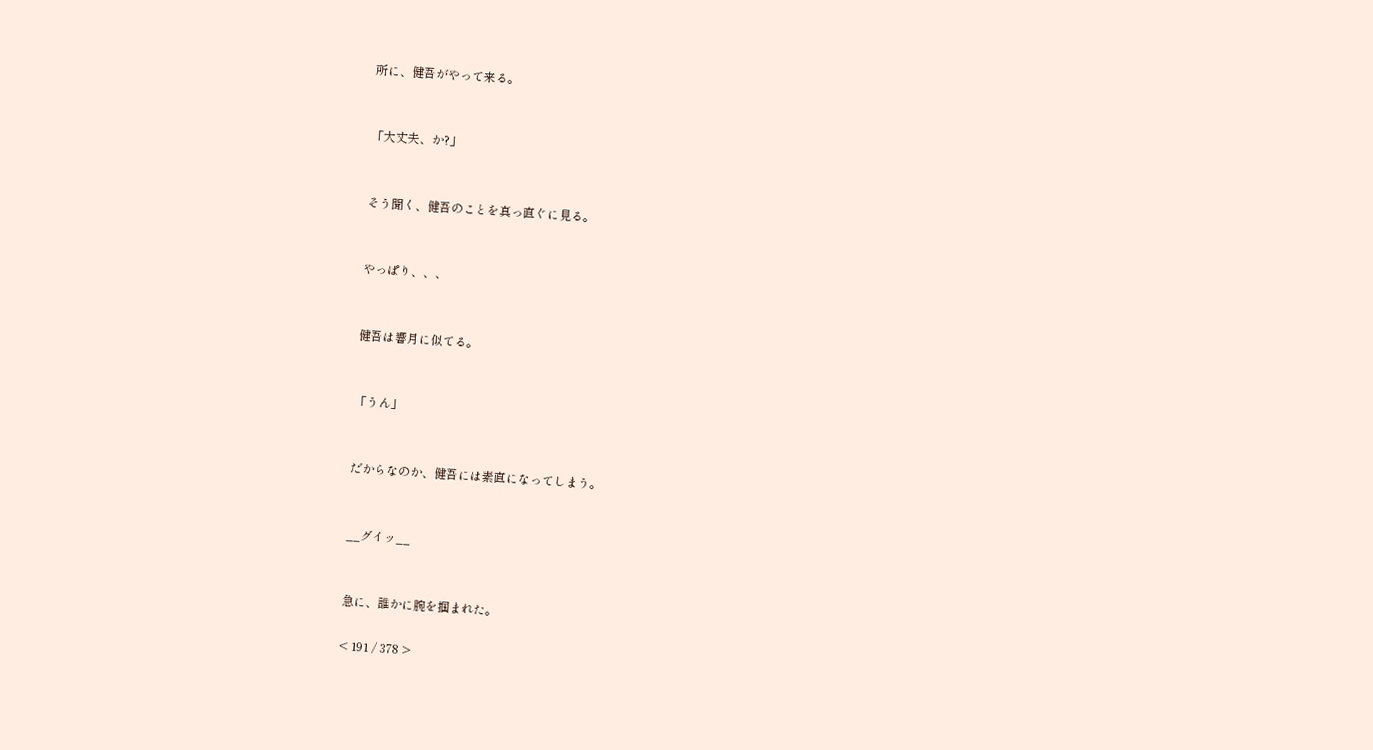所に、健吾がやって来る。


「大丈夫、か?」


そう聞く、健吾のことを真っ直ぐに見る。


やっぱり、、、


健吾は響月に似てる。


「うん」


だからなのか、健吾には素直になってしまう。


__グイッ__


急に、誰かに腕を掴まれた。

< 191 / 378 >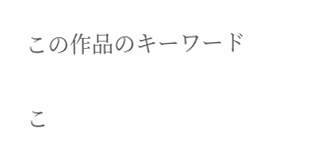この作品のキーワード

こ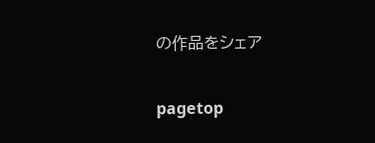の作品をシェア

pagetop